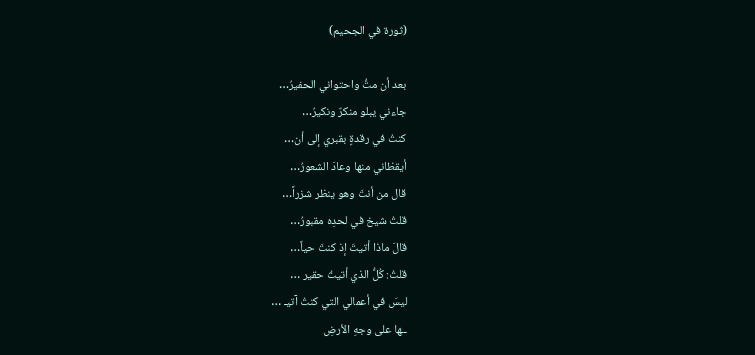(ثورة في الجحيم)

بعد أن متُّ واحتواني الحفيرُ…
جاءني يبلو منكرٌ ونكيرُ…
كنتُ في رقدةٍ بقبري إلى أن…
أيقظاني منها وعادَ الشعورُ…
قال من أنتَ وهو ينظر شزراً…
قلتُ شيخ في لحدِه مقبورُ…
قالَ ماذا أتيتَ إذ كنتَ حياً…
قلتُ: كُلُّ الذي أتيتُ حقير …
ليسَ في أعمالي التي كنتُ آتيـ …
ــها على وجهِ الأرضِ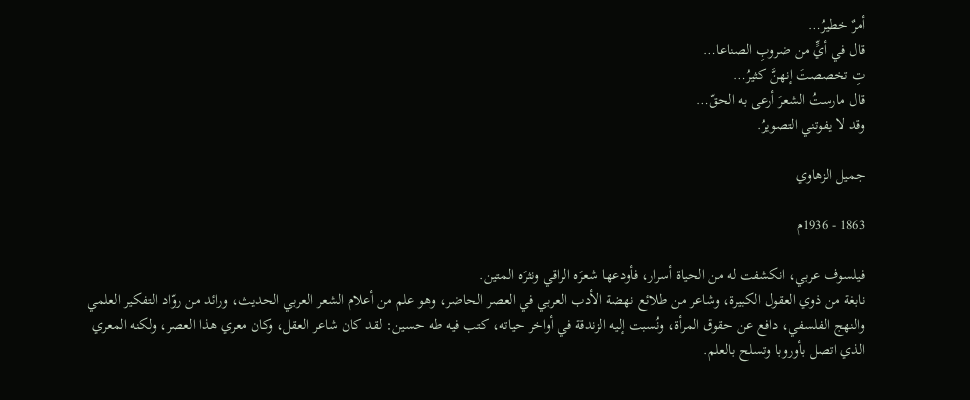أمرٌ خطيرُ…
قال في أيٍّ من ضروبِ الصناعا…
تِ تخصصتَ إنهنَّ كثيرُ…
قال مارستُ الشعرَ أرعى به الحقّ…
وقد لا يفوتني التصويرُ.

جميل الزهاوي

1863 - 1936م

فيلسوف عربي، انكشفت له من الحياة أسرار، فأودعها شعرَه الراقي ونثرَه المتين.
نابغة من ذوي العقول الكبيرة، وشاعر من طلائع نهضة الأدب العربي في العصر الحاضر، وهو علم من أعلام الشعر العربي الحديث، ورائد من روّاد التفكير العلمي والنهج الفلسفي، دافع عن حقوق المرأة، ونُسبت إليه الزندقة في أواخر حياته، كتب فيه طه حسين: لقد كان شاعر العقل، وكان معري هذا العصر، ولكنه المعري الذي اتصل بأوروبا وتسلح بالعلم.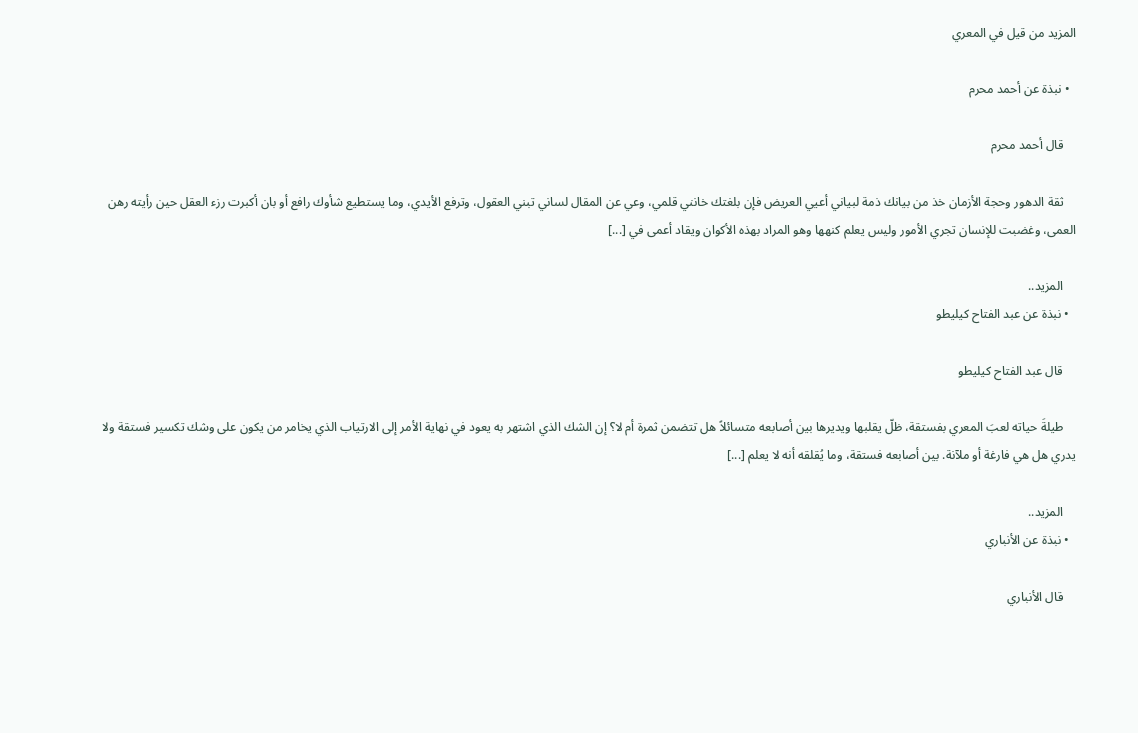المزيد من قيل في المعري

  • نبذة عن أحمد محرم

    قال أحمد محرم

    ثقة الدهور وحجة الأزمان خذ من بيانك ذمة لبياني أعيي العريض فإن بلغتك خانني قلمي، وعي عن المقال لساني تبني العقول، وترفع الأيدي، وما يستطيع شأوك رافع أو بان أكبرت رزء العقل حين رأيته رهن العمى، وغضبت للإنسان تجري الأمور وليس يعلم كنهها وهو المراد بهذه الأكوان ويقاد أعمى في [...]

    المزيد..
  • نبذة عن عبد الفتاح كيليطو

    قال عبد الفتاح كيليطو

    طيلةَ حياته لعبَ المعري بفستقة، ظلّ يقلبها ويديرها بين أصابعه متسائلاً هل تتضمن ثمرة أم لا؟ إن الشك الذي اشتهر به يعود في نهاية الأمر إلى الارتياب الذي يخامر من يكون على وشك تكسير فستقة ولا يدري هل هي فارغة أو ملآنة. بين أصابعه فستقة، وما يُقلقه أنه لا يعلم [...]

    المزيد..
  • نبذة عن الأنباري

    قال الأنباري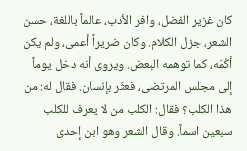كان غزير الفضل، وافر الأدب، عالماً باللغة، حسن الشعر، جزل الكلام. وكان ضريراً أعمى، ولم يكن أكْمَه، كما توهمه البعض. ويروى أنه دخل يوماً إلى مجلس المرتضى، فعثَر بإنسان. فقال له: من هذا الكلب؟ فقال: الكلب من لا يعرف للكلب سبعين اسماً. وقال الشعر وهو ابن إحدى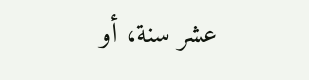عشر سنة، أو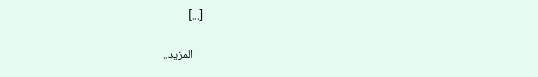[...]

    المزيد..